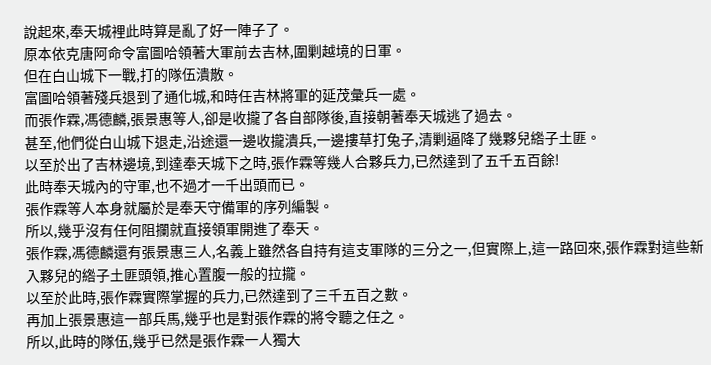說起來,奉天城裡此時算是亂了好一陣子了。
原本依克唐阿命令富圖哈領著大軍前去吉林,圍剿越境的日軍。
但在白山城下一戰,打的隊伍潰散。
富圖哈領著殘兵退到了通化城,和時任吉林將軍的延茂彙兵一處。
而張作霖,馮德麟,張景惠等人,卻是收攏了各自部隊後,直接朝著奉天城逃了過去。
甚至,他們從白山城下退走,沿途還一邊收攏潰兵,一邊摟草打兔子,清剿逼降了幾夥兒綹子土匪。
以至於出了吉林邊境,到達奉天城下之時,張作霖等幾人合夥兵力,已然達到了五千五百餘!
此時奉天城內的守軍,也不過才一千出頭而已。
張作霖等人本身就屬於是奉天守備軍的序列編製。
所以,幾乎沒有任何阻攔就直接領軍開進了奉天。
張作霖,馮德麟還有張景惠三人,名義上雖然各自持有這支軍隊的三分之一,但實際上,這一路回來,張作霖對這些新入夥兒的綹子土匪頭領,推心置腹一般的拉攏。
以至於此時,張作霖實際掌握的兵力,已然達到了三千五百之數。
再加上張景惠這一部兵馬,幾乎也是對張作霖的將令聽之任之。
所以,此時的隊伍,幾乎已然是張作霖一人獨大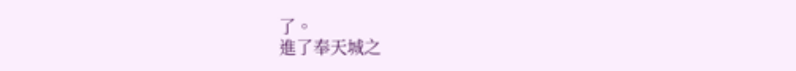了。
進了奉天城之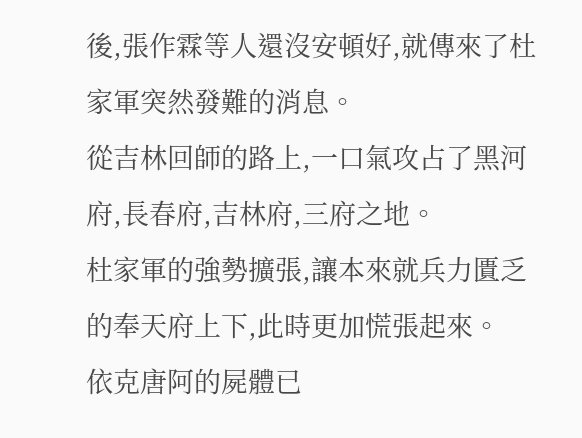後,張作霖等人還沒安頓好,就傳來了杜家軍突然發難的消息。
從吉林回師的路上,一口氣攻占了黑河府,長春府,吉林府,三府之地。
杜家軍的強勢擴張,讓本來就兵力匱乏的奉天府上下,此時更加慌張起來。
依克唐阿的屍體已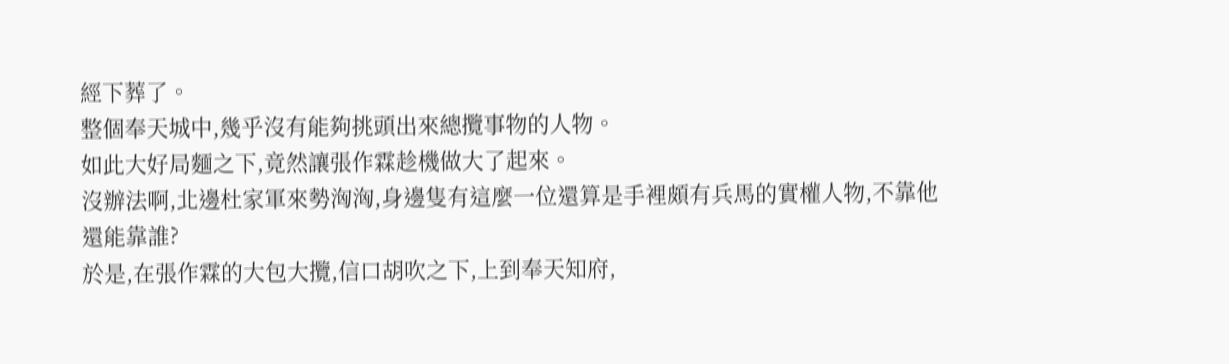經下葬了。
整個奉天城中,幾乎沒有能夠挑頭出來總攬事物的人物。
如此大好局麵之下,竟然讓張作霖趁機做大了起來。
沒辦法啊,北邊杜家軍來勢洶洶,身邊隻有這麼一位還算是手裡頗有兵馬的實權人物,不靠他還能靠誰?
於是,在張作霖的大包大攬,信口胡吹之下,上到奉天知府,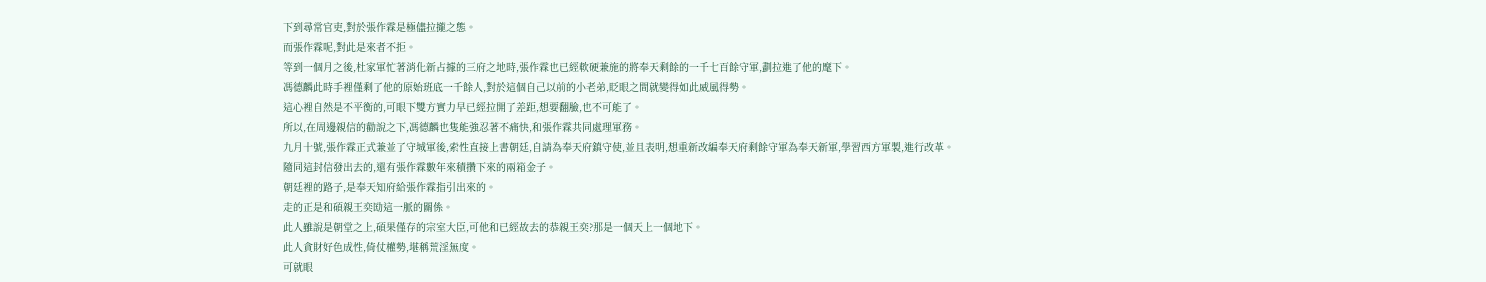下到尋常官吏,對於張作霖是極儘拉攏之態。
而張作霖呢,對此是來者不拒。
等到一個月之後,杜家軍忙著消化新占據的三府之地時,張作霖也已經軟硬兼施的將奉天剩餘的一千七百餘守軍,劃拉進了他的麾下。
馮德麟此時手裡僅剩了他的原始班底一千餘人,對於這個自己以前的小老弟,眨眼之間就變得如此威風得勢。
這心裡自然是不平衡的,可眼下雙方實力早已經拉開了差距,想要翻臉,也不可能了。
所以,在周邊親信的勸說之下,馮德麟也隻能強忍著不痛快,和張作霖共同處理軍務。
九月十號,張作霖正式兼並了守城軍後,索性直接上書朝廷,自請為奉天府鎮守使,並且表明,想重新改編奉天府剩餘守軍為奉天新軍,學習西方軍製,進行改革。
隨同這封信發出去的,還有張作霖數年來積攢下來的兩箱金子。
朝廷裡的路子,是奉天知府給張作霖指引出來的。
走的正是和碩親王奕劻這一脈的關係。
此人雖說是朝堂之上,碩果僅存的宗室大臣,可他和已經故去的恭親王奕?那是一個天上一個地下。
此人貪財好色成性,倚仗權勢,堪稱荒淫無度。
可就眼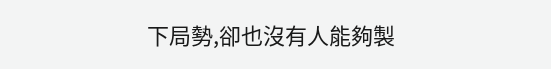下局勢,卻也沒有人能夠製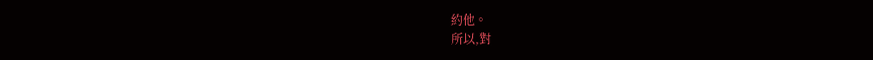約他。
所以,對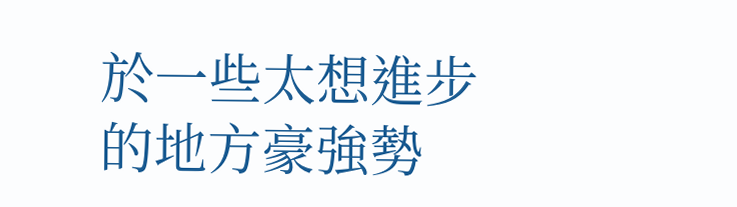於一些太想進步的地方豪強勢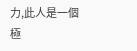力,此人是一個極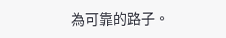為可靠的路子。